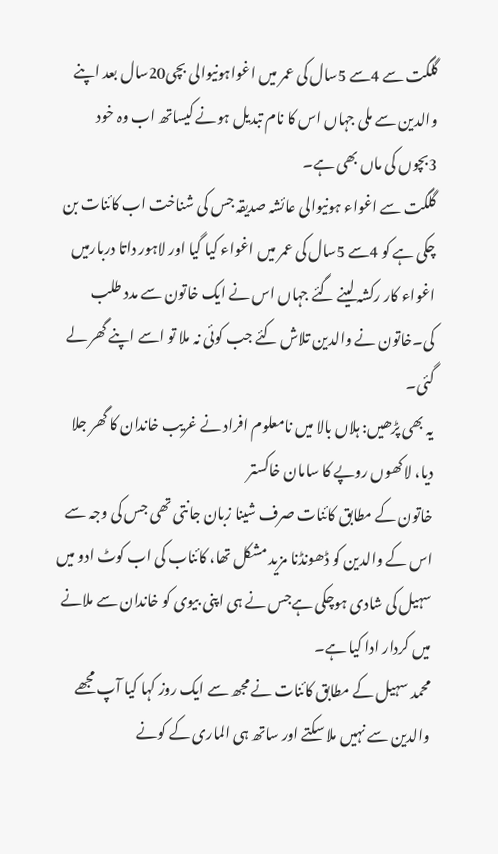گلگت سے 4سے 5سال کی عمر میں اغواہونیوالی بچی20سال بعد اپنے والدین سے ملی جہاں اس کا نام تبدیل ہونے کیساتھ اب وہ خود 3بچوں کی ماں بھی ہے۔
گلگت سے اغواء ہونیوالی عائشہ صدیقہ جس کی شناخت اب کائنات بن چکی ہے کو 4سے 5سال کی عمر میں اغواء کیا گیا اور لاہور داتا دربارمیں اغواء کار رکشہ لینے گئے جہاں اس نے ایک خاتون سے مدد طلب کی۔خاتون نے والدین تلاش کئے جب کوئی نہ ملا تو اسے اپنے گھر لے گئی۔
یہ بھی پڑھیں: ہلاں بالا میں نامعلوم افراد نے غریب خاندان کا گھر جلا دیا، لاکھوں روپے کا سامان خاکستر
خاتون کے مطابق کائنات صرف شینا زبان جانتی تھی جس کی وجہ سے اس کے والدین کو ڈھونڈنا مزید مشکل تھا، کائناب کی اب کوٹ ادو میں سہیل کی شادی ہوچکی ہےجس نے ہی اپنی بیوی کو خاندان سے ملانے میں کردار ادا کیا ہے۔
محمد سہیل کے مطابق کائنات نے مجھ سے ایک روز کہا کیا آپ مجھے والدین سے نہیں ملا سکتے اور ساتھ ہی الماری کے کونے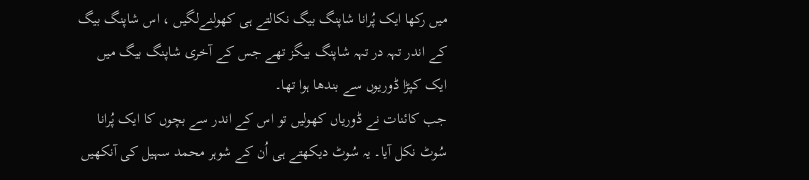میں رکھا ایک پُرانا شاپنگ بیگ نکالتے ہی کھولنےلگیں ، اس شاپنگ بیگ کے اندر تہہ در تہہ شاپنگ بیگز تھے جس کے آخری شاپنگ بیگ میں ایک کپڑا ڈوریوں سے بندھا ہوا تھا۔
جب کائنات نے ڈوریاں کھولیں تو اس کے اندر سے بچوں کا ایک پُرانا سُوٹ نکل آیا۔ یہ سُوٹ دیکھتے ہی اُن کے شوہر محمد سہیل کی آنکھیں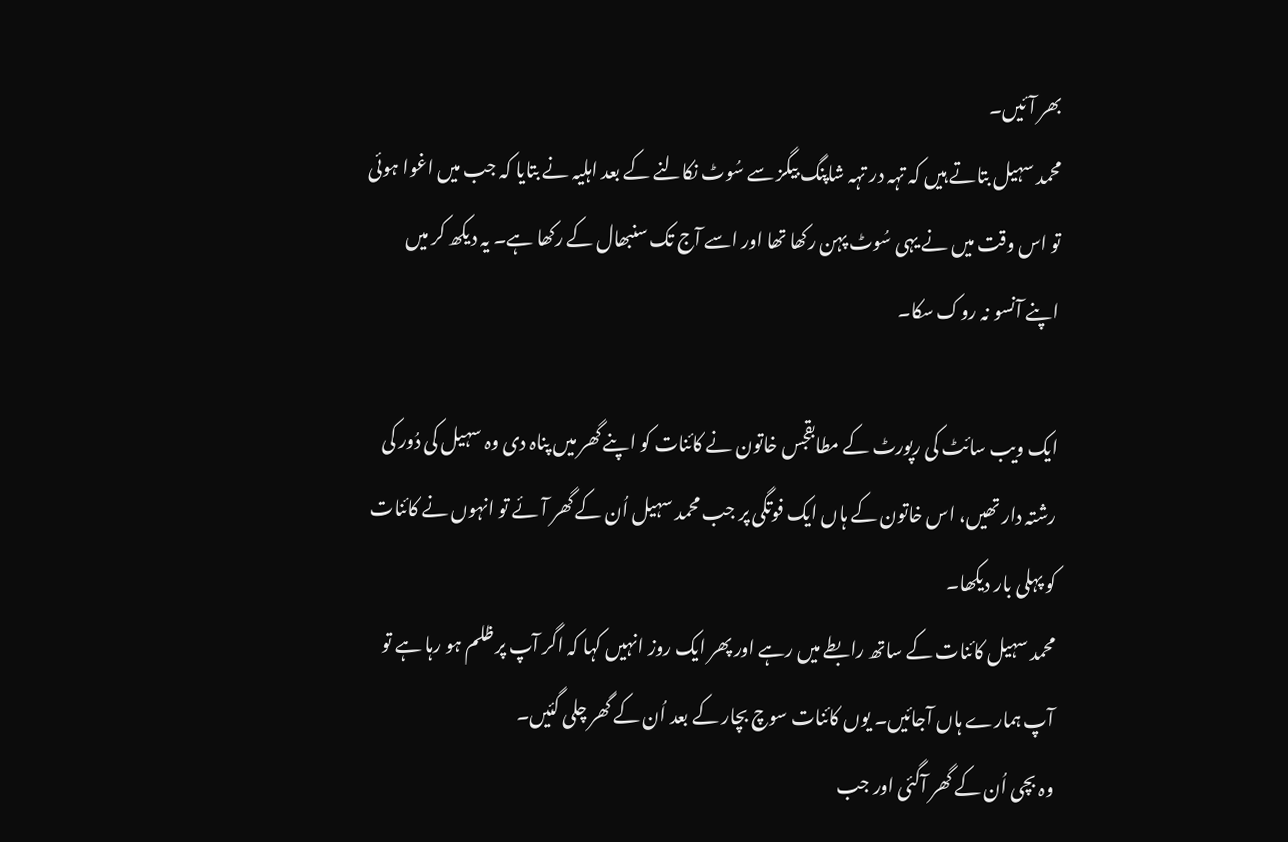بھر آئیں۔
محمد سہیل بتاتے ہیں کہ تہہ در تہہ شاپنگ بیگز سے سُوٹ نکالنے کے بعد اہلیہ نے بتایا کہ جب میں اغوا ہوئی تو اس وقت میں نے یہی سُوٹ پہن رکھا تھا اور اسے آج تک سنبھال کے رکھا ہے۔ یہ دیکھ کر میں اپنے آنسو نہ روک سکا۔

ایک ویب سائٹ کی رپورٹ کے مطابقجس خاتون نے کائنات کو اپنے گھر میں پناہ دی وہ سہیل کی دُور کی رشتہ دار تھیں، اس خاتون کے ہاں ایک فوتگی پر جب محمد سہیل اُن کے گھر آئے تو انہوں نے کائنات کو پہلی بار دیکھا۔
محمد سہیل کائنات کے ساتھ رابطے میں رہے اور پھر ایک روز انہیں کہا کہ اگر آپ پر ظلم ہو رہا ہے تو آپ ہمارے ہاں آجائیں۔ یوں کائنات سوچ بچار کے بعد اُن کے گھر چلی گئیں۔
وہ بچی اُن کے گھر آگئی اور جب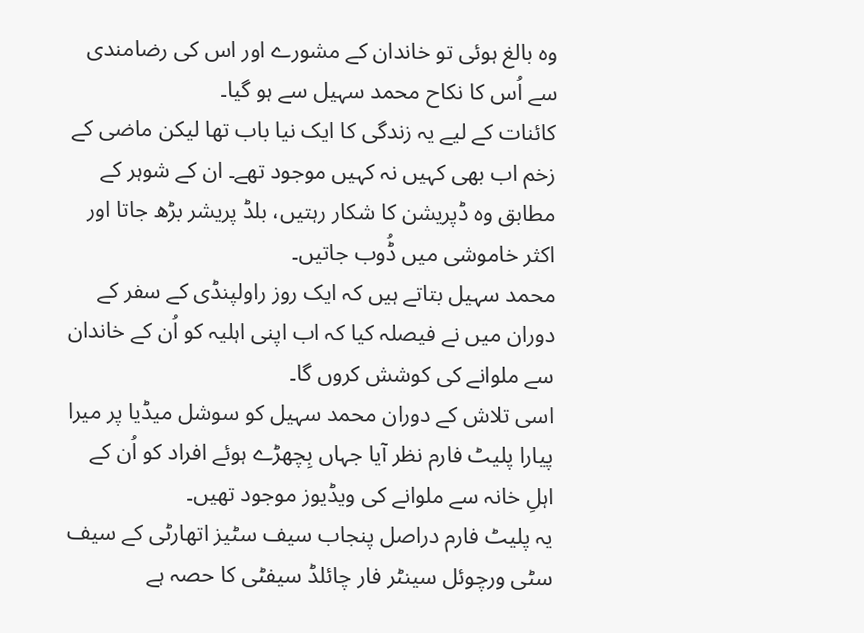وہ بالغ ہوئی تو خاندان کے مشورے اور اس کی رضامندی سے اُس کا نکاح محمد سہیل سے ہو گیا۔
کائنات کے لیے یہ زندگی کا ایک نیا باب تھا لیکن ماضی کے زخم اب بھی کہیں نہ کہیں موجود تھے۔ ان کے شوہر کے مطابق وہ ڈپریشن کا شکار رہتیں، بلڈ پریشر بڑھ جاتا اور اکثر خاموشی میں ڈُوب جاتیں۔
محمد سہیل بتاتے ہیں کہ ایک روز راولپنڈی کے سفر کے دوران میں نے فیصلہ کیا کہ اب اپنی اہلیہ کو اُن کے خاندان سے ملوانے کی کوشش کروں گا۔
اسی تلاش کے دوران محمد سہیل کو سوشل میڈیا پر میرا پیارا پلیٹ فارم نظر آیا جہاں بِچھڑے ہوئے افراد کو اُن کے اہلِ خانہ سے ملوانے کی ویڈیوز موجود تھیں۔
یہ پلیٹ فارم دراصل پنجاب سیف سٹیز اتھارٹی کے سیف سٹی ورچوئل سینٹر فار چائلڈ سیفٹی کا حصہ ہے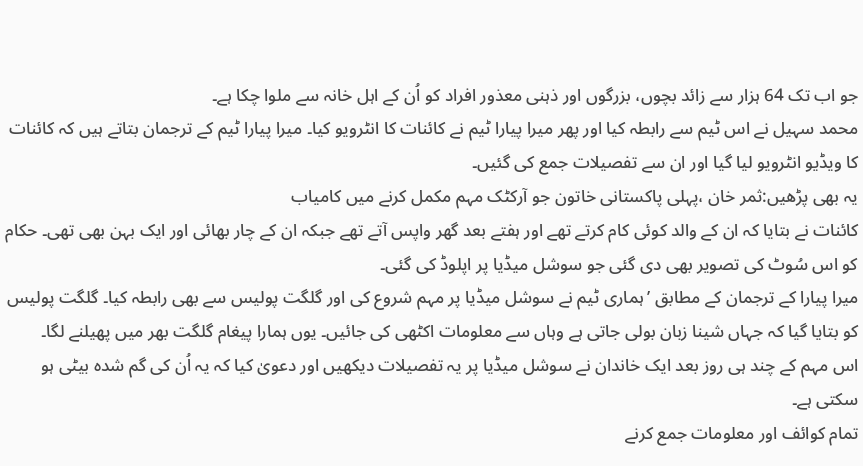جو اب تک 64 ہزار سے زائد بچوں، بزرگوں اور ذہنی معذور افراد کو اُن کے اہل خانہ سے ملوا چکا ہے۔
محمد سہیل نے اس ٹیم سے رابطہ کیا اور پھر میرا پیارا ٹیم نے کائنات کا انٹرویو کیا۔ میرا پیارا ٹیم کے ترجمان بتاتے ہیں کہ کائنات کا ویڈیو انٹرویو لیا گیا اور ان سے تفصیلات جمع کی گئیں۔
یہ بھی پڑھیں:ثمر خان ،پہلی پاکستانی خاتون جو آرکٹک مہم مکمل کرنے میں کامیاب
کائنات نے بتایا کہ ان کے والد کوئی کام کرتے تھے اور ہفتے بعد گھر واپس آتے تھے جبکہ ان کے چار بھائی اور ایک بہن بھی تھی۔ حکام کو اس سُوٹ کی تصویر بھی دی گئی جو سوشل میڈیا پر اپلوڈ کی گئی۔
میرا پیارا کے ترجمان کے مطابق ’ہماری ٹیم نے سوشل میڈیا پر مہم شروع کی اور گلگت پولیس سے بھی رابطہ کیا۔ گلگت پولیس کو بتایا گیا کہ جہاں شینا زبان بولی جاتی ہے وہاں سے معلومات اکٹھی کی جائیں۔ یوں ہمارا پیغام گلگت بھر میں پھیلنے لگا۔
اس مہم کے چند ہی روز بعد ایک خاندان نے سوشل میڈیا پر یہ تفصیلات دیکھیں اور دعویٰ کیا کہ یہ اُن کی گم شدہ بیٹی ہو سکتی ہے۔
تمام کوائف اور معلومات جمع کرنے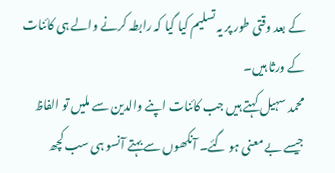کے بعد وقتی طور پر یہ تسلیم کیا گیا کہ رابطہ کرنے والے ہی کائنات کے ورثا ہیں۔
محمد سہیل کہتے ہیں جب کائنات اپنے والدین سے ملیں تو الفاظ جیسے بے معنی ہو گئے۔ آنکھوں سے بہتے آنسو ہی سب کچھ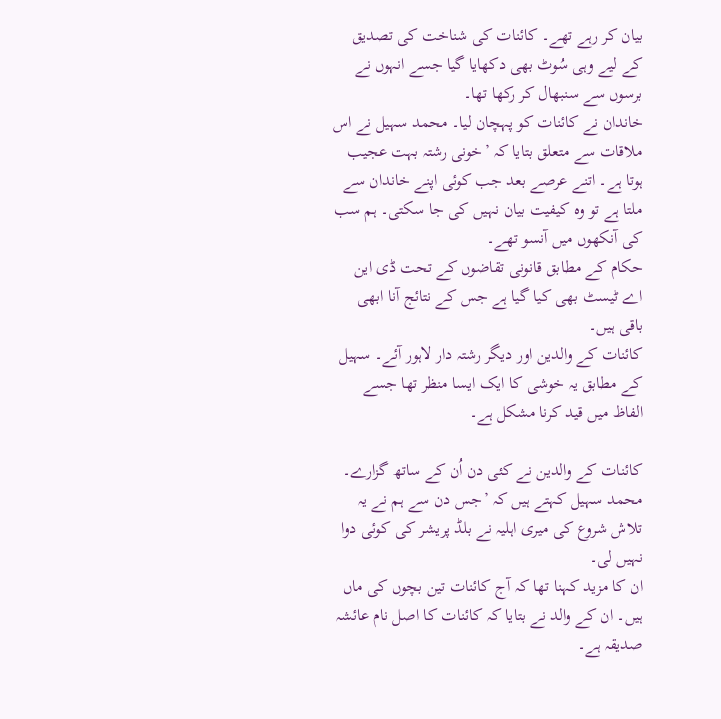بیان کر رہے تھے۔ کائنات کی شناخت کی تصدیق کے لیے وہی سُوٹ بھی دکھایا گیا جسے انہوں نے برسوں سے سنبھال کر رکھا تھا۔
خاندان نے کائنات کو پہچان لیا۔ محمد سہیل نے اس ملاقات سے متعلق بتایا کہ ’خونی رشتہ بہت عجیب ہوتا ہے۔ اتنے عرصے بعد جب کوئی اپنے خاندان سے ملتا ہے تو وہ کیفیت بیان نہیں کی جا سکتی۔ ہم سب کی آنکھوں میں آنسو تھے۔
حکام کے مطابق قانونی تقاضوں کے تحت ڈی این اے ٹیسٹ بھی کیا گیا ہے جس کے نتائج آنا ابھی باقی ہیں۔
کائنات کے والدین اور دیگر رشتہ دار لاہور آئے۔ سہیل کے مطابق یہ خوشی کا ایک ایسا منظر تھا جسے الفاظ میں قید کرنا مشکل ہے۔

کائنات کے والدین نے کئی دن اُن کے ساتھ گزارے۔ محمد سہیل کہتے ہیں کہ ’جس دن سے ہم نے یہ تلاش شروع کی میری اہلیہ نے بلڈ پریشر کی کوئی دوا نہیں لی۔
ان کا مزید کہنا تھا کہ آج کائنات تین بچوں کی ماں ہیں۔ ان کے والد نے بتایا کہ کائنات کا اصل نام عائشہ صدیقہ ہے۔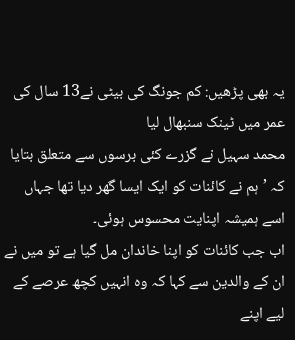یہ بھی پڑھیں: کم جونگ کی بیٹی نے13 سال کی عمر میں ٹینک سنبھال لیا
محمد سہیل نے گزرے کئی برسوں سے متعلق بتایا کہ ’ہم نے کائنات کو ایک ایسا گھر دیا تھا جہاں اسے ہمیشہ اپنایت محسوس ہوئی۔
اب جب کائنات کو اپنا خاندان مل گیا ہے تو میں نے ان کے والدین سے کہا کہ وہ انہیں کچھ عرصے کے لیے اپنے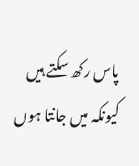پاس رکھ سکتے ہیں کیونکہ میں جانتا ہوں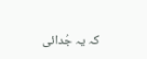کہ یہ جُدائی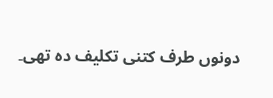دونوں طرف کتنی تکلیف دہ تھی۔